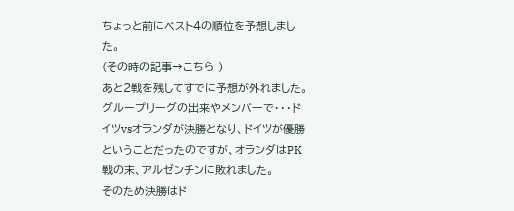ちょっと前にベスト4の順位を予想しました。
(その時の記事→こちら )
あと2戦を残してすでに予想が外れました。
グループリーグの出来やメンバーで・・・ドイツvsオランダが決勝となり、ドイツが優勝ということだったのですが、オランダはPK戦の末、アルゼンチンに敗れました。
そのため決勝はド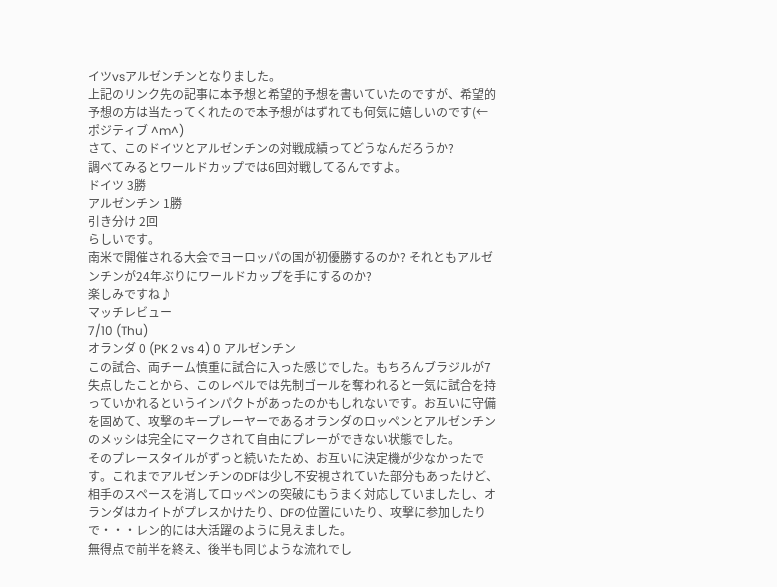イツvsアルゼンチンとなりました。
上記のリンク先の記事に本予想と希望的予想を書いていたのですが、希望的予想の方は当たってくれたので本予想がはずれても何気に嬉しいのです(←ポジティブ ^m^)
さて、このドイツとアルゼンチンの対戦成績ってどうなんだろうか?
調べてみるとワールドカップでは6回対戦してるんですよ。
ドイツ 3勝
アルゼンチン 1勝
引き分け 2回
らしいです。
南米で開催される大会でヨーロッパの国が初優勝するのか? それともアルゼンチンが24年ぶりにワールドカップを手にするのか?
楽しみですね♪
マッチレビュー
7/10 (Thu)
オランダ 0 (PK 2 vs 4) 0 アルゼンチン
この試合、両チーム慎重に試合に入った感じでした。もちろんブラジルが7失点したことから、このレベルでは先制ゴールを奪われると一気に試合を持っていかれるというインパクトがあったのかもしれないです。お互いに守備を固めて、攻撃のキープレーヤーであるオランダのロッペンとアルゼンチンのメッシは完全にマークされて自由にプレーができない状態でした。
そのプレースタイルがずっと続いたため、お互いに決定機が少なかったです。これまでアルゼンチンのDFは少し不安視されていた部分もあったけど、相手のスペースを消してロッペンの突破にもうまく対応していましたし、オランダはカイトがプレスかけたり、DFの位置にいたり、攻撃に参加したりで・・・レン的には大活躍のように見えました。
無得点で前半を終え、後半も同じような流れでし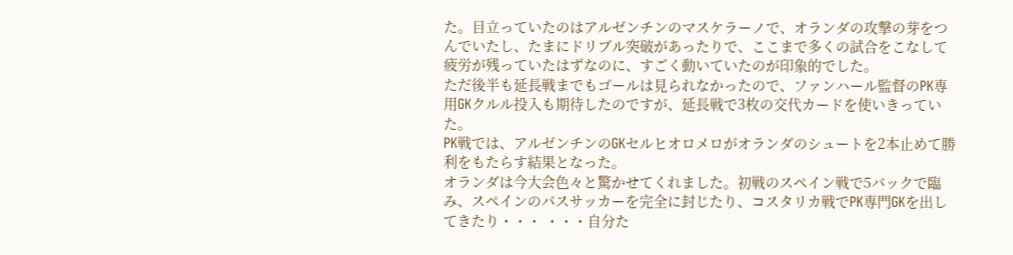た。目立っていたのはアルゼンチンのマスケラーノで、オランダの攻撃の芽をつんでいたし、たまにドリブル突破があったりで、ここまで多くの試合をこなして疲労が残っていたはずなのに、すごく動いていたのが印象的でした。
ただ後半も延長戦までもゴールは見られなかったので、ファンハール監督のPK専用GKクルル投入も期待したのですが、延長戦で3枚の交代カードを使いきっていた。
PK戦では、アルゼンチンのGKセルヒオロメロがオランダのシュートを2本止めて勝利をもたらす結果となった。
オランダは今大会色々と驚かせてくれました。初戦のスペイン戦で5バックで臨み、スペインのパスサッカーを完全に封じたり、コスタリカ戦でPK専門GKを出してきたり・・・ ・・・自分た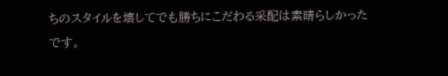ちのスタイルを壊してでも勝ちにこだわる采配は素晴らしかったです。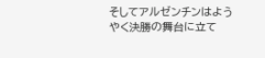そしてアルゼンチンはようやく決勝の舞台に立て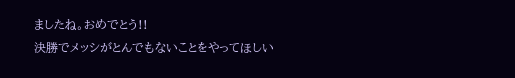ましたね。おめでとう!!
決勝でメッシがとんでもないことをやってほしい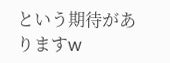という期待がありますw